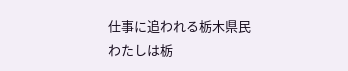仕事に追われる栃木県民
わたしは栃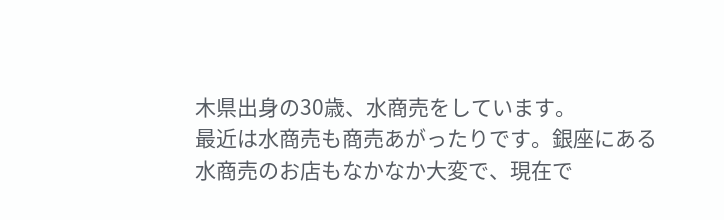木県出身の30歳、水商売をしています。
最近は水商売も商売あがったりです。銀座にある水商売のお店もなかなか大変で、現在で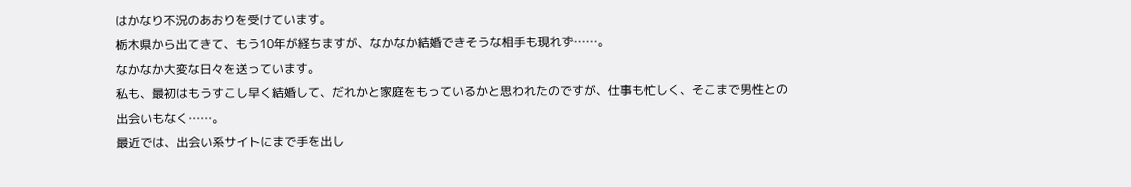はかなり不況のあおりを受けています。
栃木県から出てきて、もう10年が経ちますが、なかなか結婚できそうな相手も現れず……。
なかなか大変な日々を送っています。
私も、最初はもうすこし早く結婚して、だれかと家庭をもっているかと思われたのですが、仕事も忙しく、そこまで男性との出会いもなく……。
最近では、出会い系サイトにまで手を出し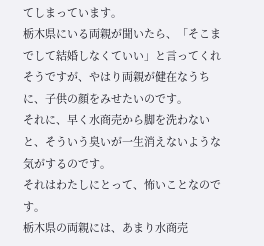てしまっています。
栃木県にいる両親が聞いたら、「そこまでして結婚しなくていい」と言ってくれそうですが、やはり両親が健在なうちに、子供の顔をみせたいのです。
それに、早く水商売から脚を洗わないと、そういう臭いが一生消えないような気がするのです。
それはわたしにとって、怖いことなのです。
栃木県の両親には、あまり水商売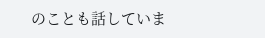のことも話していま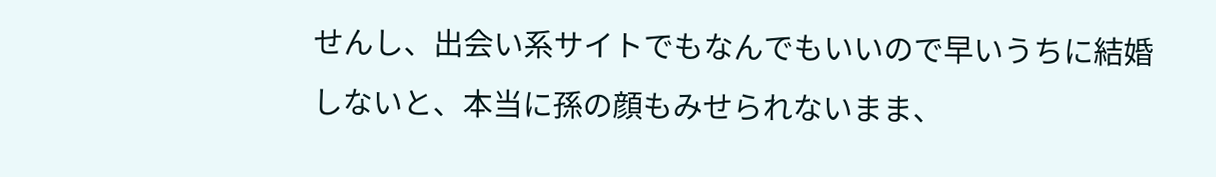せんし、出会い系サイトでもなんでもいいので早いうちに結婚しないと、本当に孫の顔もみせられないまま、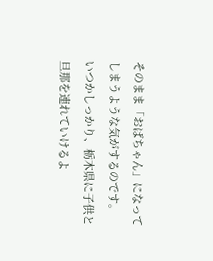そのまま「おばちゃん」になってしまうような気がするのです。
いつかしっかり、栃木県に子供と旦那を連れていけるよ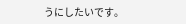うにしたいです。